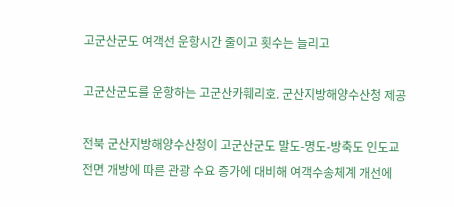고군산군도 여객선 운항시간 줄이고 횟수는 늘리고

고군산군도를 운항하는 고군산카훼리호. 군산지방해양수산청 제공

전북 군산지방해양수산청이 고군산군도 말도-명도-방축도 인도교 전면 개방에 따른 관광 수요 증가에 대비해 여객수송체계 개선에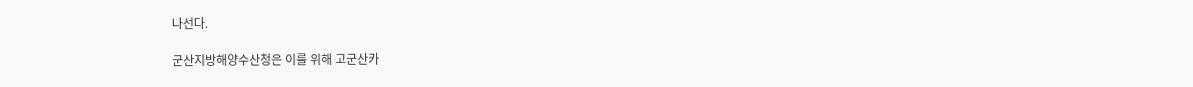나선다.

군산지방해양수산청은 이를 위해 고군산카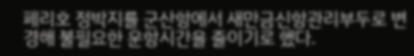페리호 정박지를 군산항에서 새만금신항관리부두로 변경해 불필요한 운항시간을 줄이기로 했다.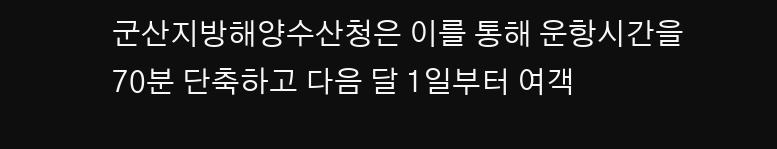군산지방해양수산청은 이를 통해 운항시간을 70분 단축하고 다음 달 1일부터 여객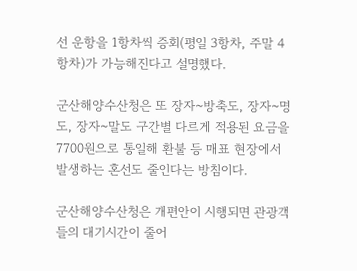선 운항을 1항차씩 증회(평일 3항차, 주말 4항차)가 가능해진다고 설명했다.

군산해양수산청은 또 장자~방축도, 장자~명도, 장자~말도 구간별 다르게 적용된 요금을 7700원으로 통일해 환불 등 매표 현장에서 발생하는 혼선도 줄인다는 방침이다.

군산해양수산청은 개편안이 시행되면 관광객들의 대기시간이 줄어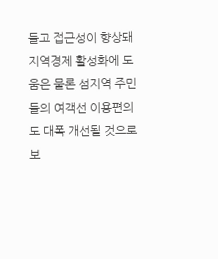들고 접근성이 향상돼 지역경제 활성화에 도움은 물론 섬지역 주민들의 여객선 이용편의도 대폭 개선될 것으로 보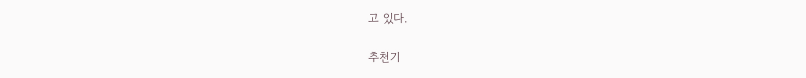고 있다.

추천기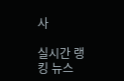사

실시간 랭킹 뉴스